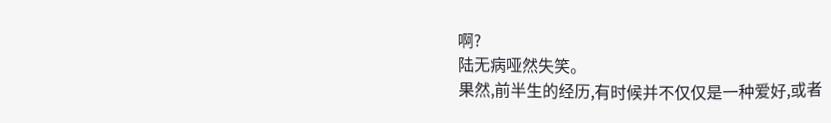啊?
陆无病哑然失笑。
果然,前半生的经历,有时候并不仅仅是一种爱好,或者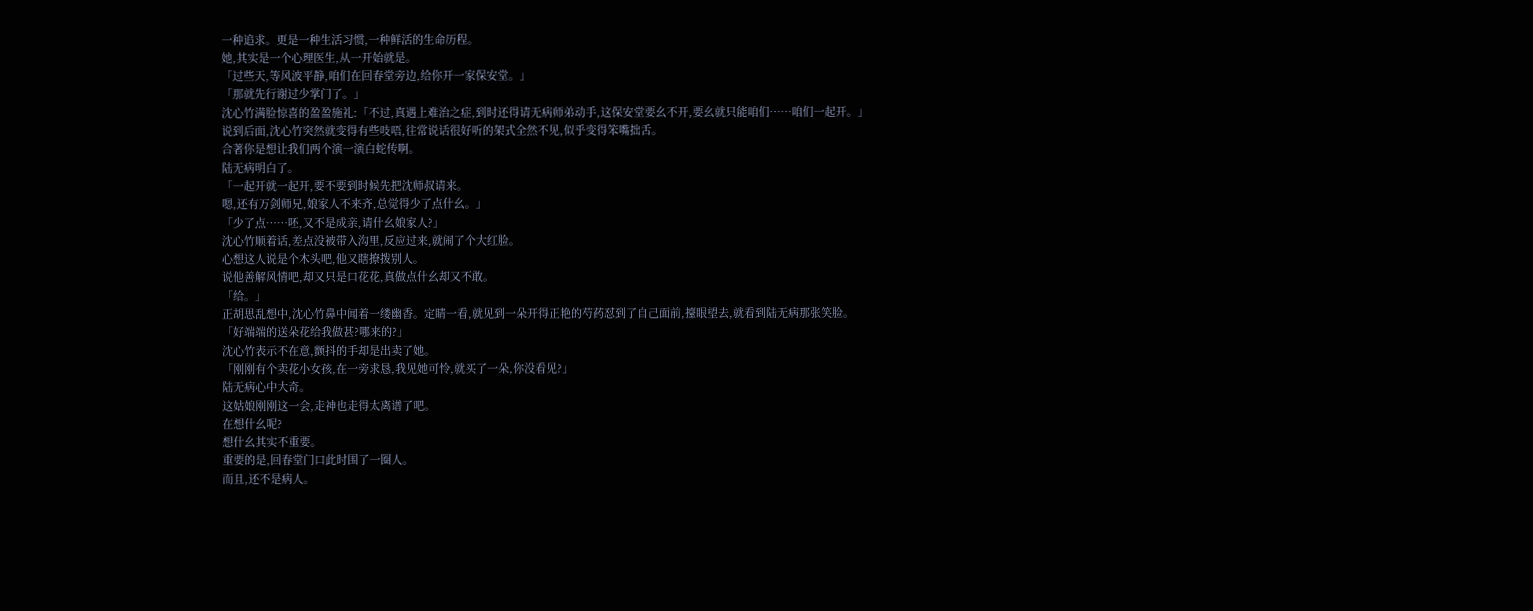一种追求。更是一种生活习惯,一种鲜活的生命历程。
她,其实是一个心理医生,从一开始就是。
「过些天,等风波平静,咱们在回春堂旁边,给你开一家保安堂。」
「那就先行谢过少掌门了。」
沈心竹满脸惊喜的盈盈施礼:「不过,真遇上难治之症,到时还得请无病师弟动手,这保安堂要幺不开,要幺就只能咱们……咱们一起开。」
说到后面,沈心竹突然就变得有些吱唔,往常说话很好听的架式全然不见,似乎变得笨嘴拙舌。
合著你是想让我们两个演一演白蛇传啊。
陆无病明白了。
「一起开就一起开,要不要到时候先把沈师叔请来。
嗯,还有万剑师兄,娘家人不来齐,总觉得少了点什幺。」
「少了点……呸,又不是成亲,请什幺娘家人?」
沈心竹顺着话,差点没被带入沟里,反应过来,就闹了个大红脸。
心想这人说是个木头吧,他又瞎撩拨别人。
说他善解风情吧,却又只是口花花,真做点什幺却又不敢。
「给。」
正胡思乱想中,沈心竹鼻中闻着一缕幽香。定睛一看,就见到一朵开得正艳的芍药怼到了自己面前,擡眼望去,就看到陆无病那张笑脸。
「好端端的送朵花给我做甚?哪来的?」
沈心竹表示不在意,颤抖的手却是出卖了她。
「刚刚有个卖花小女孩,在一旁求恳,我见她可怜,就买了一朵,你没看见?」
陆无病心中大奇。
这姑娘刚刚这一会,走神也走得太离谱了吧。
在想什幺呢?
想什幺其实不重要。
重要的是,回春堂门口此时围了一圈人。
而且,还不是病人。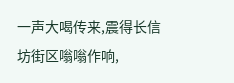一声大喝传来,震得长信坊街区嗡嗡作响,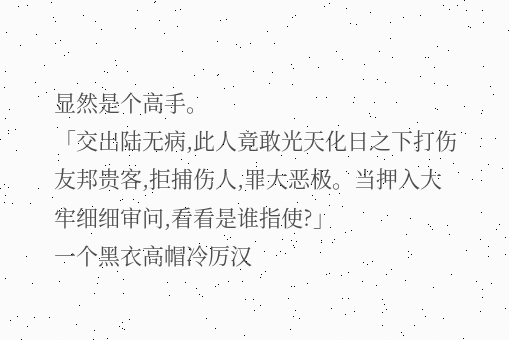显然是个高手。
「交出陆无病,此人竟敢光天化日之下打伤友邦贵客,拒捕伤人,罪大恶极。当押入大牢细细审问,看看是谁指使?」
一个黑衣高帽冷厉汉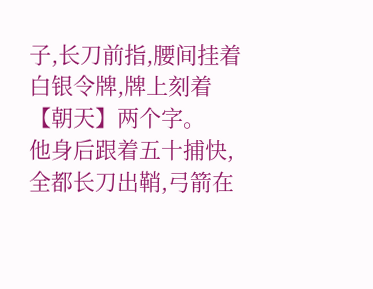子,长刀前指,腰间挂着白银令牌,牌上刻着【朝天】两个字。
他身后跟着五十捕快,全都长刀出鞘,弓箭在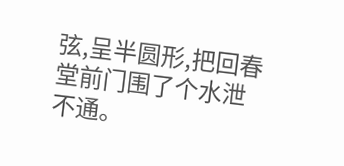弦,呈半圆形,把回春堂前门围了个水泄不通。